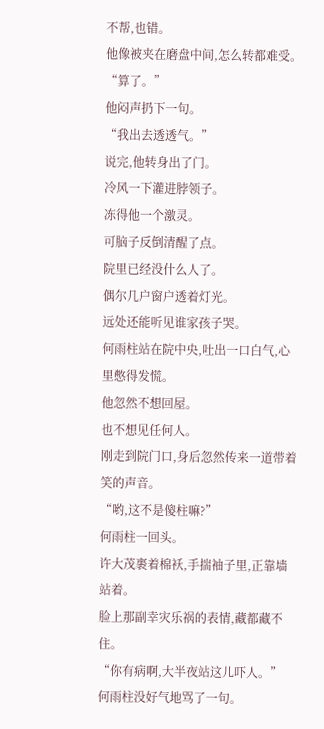不帮,也错。
他像被夹在磨盘中间,怎么转都难受。
“算了。”
他闷声扔下一句。
“我出去透透气。”
说完,他转身出了门。
冷风一下灌进脖领子。
冻得他一个激灵。
可脑子反倒清醒了点。
院里已经没什么人了。
偶尔几户窗户透着灯光。
远处还能听见谁家孩子哭。
何雨柱站在院中央,吐出一口白气,心里憋得发慌。
他忽然不想回屋。
也不想见任何人。
刚走到院门口,身后忽然传来一道带着笑的声音。
“哟,这不是傻柱嘛?”
何雨柱一回头。
许大茂裹着棉袄,手揣袖子里,正靠墙站着。
脸上那副幸灾乐祸的表情,藏都藏不住。
“你有病啊,大半夜站这儿吓人。”
何雨柱没好气地骂了一句。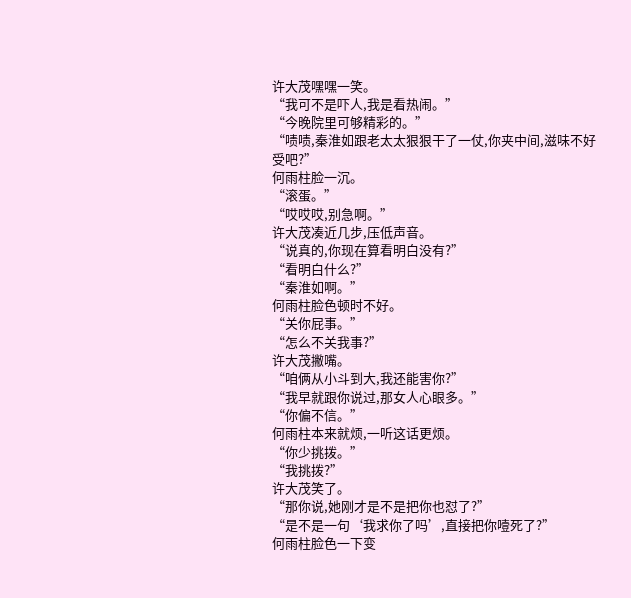许大茂嘿嘿一笑。
“我可不是吓人,我是看热闹。”
“今晚院里可够精彩的。”
“啧啧,秦淮如跟老太太狠狠干了一仗,你夹中间,滋味不好受吧?”
何雨柱脸一沉。
“滚蛋。”
“哎哎哎,别急啊。”
许大茂凑近几步,压低声音。
“说真的,你现在算看明白没有?”
“看明白什么?”
“秦淮如啊。”
何雨柱脸色顿时不好。
“关你屁事。”
“怎么不关我事?”
许大茂撇嘴。
“咱俩从小斗到大,我还能害你?”
“我早就跟你说过,那女人心眼多。”
“你偏不信。”
何雨柱本来就烦,一听这话更烦。
“你少挑拨。”
“我挑拨?”
许大茂笑了。
“那你说,她刚才是不是把你也怼了?”
“是不是一句‘我求你了吗’,直接把你噎死了?”
何雨柱脸色一下变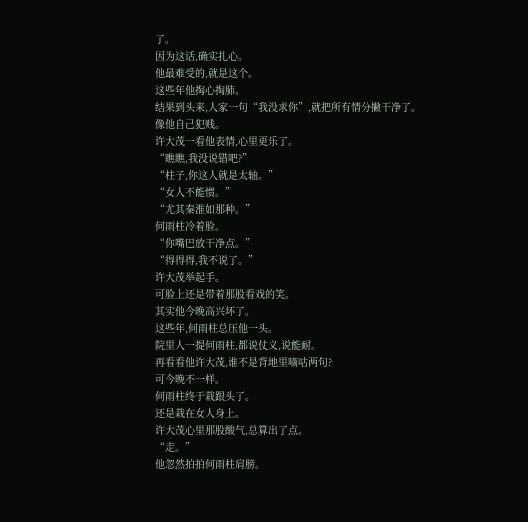了。
因为这话,确实扎心。
他最难受的,就是这个。
这些年他掏心掏肺。
结果到头来,人家一句“我没求你”,就把所有情分撇干净了。
像他自己犯贱。
许大茂一看他表情,心里更乐了。
“瞧瞧,我没说错吧?”
“柱子,你这人就是太轴。”
“女人不能惯。”
“尤其秦淮如那种。”
何雨柱冷着脸。
“你嘴巴放干净点。”
“得得得,我不说了。”
许大茂举起手。
可脸上还是带着那股看戏的笑。
其实他今晚高兴坏了。
这些年,何雨柱总压他一头。
院里人一提何雨柱,都说仗义,说能耐。
再看看他许大茂,谁不是背地里嘀咕两句?
可今晚不一样。
何雨柱终于栽跟头了。
还是栽在女人身上。
许大茂心里那股酸气,总算出了点。
“走。”
他忽然拍拍何雨柱肩膀。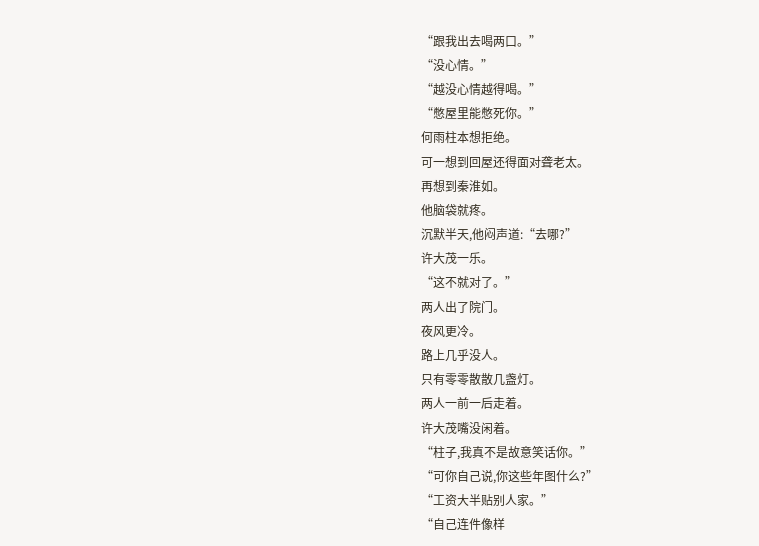“跟我出去喝两口。”
“没心情。”
“越没心情越得喝。”
“憋屋里能憋死你。”
何雨柱本想拒绝。
可一想到回屋还得面对聋老太。
再想到秦淮如。
他脑袋就疼。
沉默半天,他闷声道:“去哪?”
许大茂一乐。
“这不就对了。”
两人出了院门。
夜风更冷。
路上几乎没人。
只有零零散散几盏灯。
两人一前一后走着。
许大茂嘴没闲着。
“柱子,我真不是故意笑话你。”
“可你自己说,你这些年图什么?”
“工资大半贴别人家。”
“自己连件像样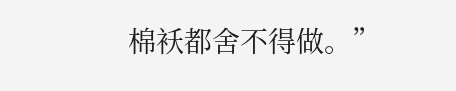棉袄都舍不得做。”